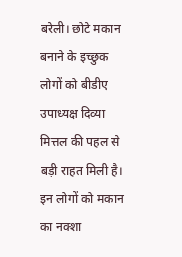बरेली। छोटे मकान बनाने के इच्छुक लोगों को बीडीए उपाध्यक्ष दिव्या मित्तल की पहल से बड़ी राहत मिली है। इन लोगों को मकान का नक्शा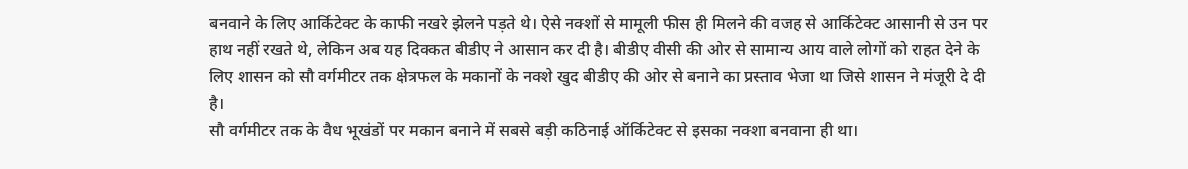बनवाने के लिए आर्किटेक्ट के काफी नखरे झेलने पड़ते थे। ऐसे नक्शों से मामूली फीस ही मिलने की वजह से आर्किटेक्ट आसानी से उन पर हाथ नहीं रखते थे, लेकिन अब यह दिक्कत बीडीए ने आसान कर दी है। बीडीए वीसी की ओर से सामान्य आय वाले लोगों को राहत देने के लिए शासन को सौ वर्गमीटर तक क्षेत्रफल के मकानों के नक्शे खुद बीडीए की ओर से बनाने का प्रस्ताव भेजा था जिसे शासन ने मंजूरी दे दी है।
सौ वर्गमीटर तक के वैध भूखंडों पर मकान बनाने में सबसे बड़ी कठिनाई ऑर्किटेक्ट से इसका नक्शा बनवाना ही था।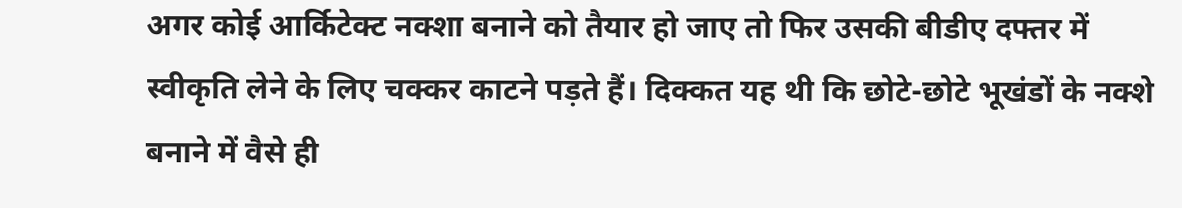अगर कोई आर्किटेक्ट नक्शा बनाने को तैयार हो जाए तो फिर उसकी बीडीए दफ्तर में स्वीकृति लेने के लिए चक्कर काटने पड़ते हैं। दिक्कत यह थी कि छोटे-छोटे भूखंडों के नक्शे बनाने में वैसे ही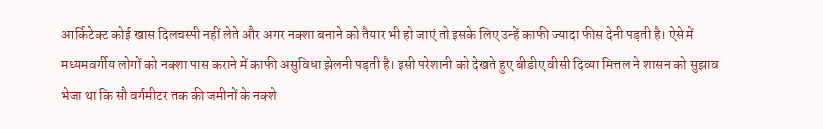आर्किटेक्ट कोई खास दिलचस्पी नहीं लेते और अगर नक्शा बनाने को तैयार भी हो जाएं तो इसके लिए उन्हें काफी ज्यादा फीस देनी पड़ती है। ऐसे में मध्यमवर्गीय लोगों को नक्शा पास कराने में काफी असुविधा झेलनी पड़ती है। इसी परेशानी को देखते हुए बीडीए वीसी दिव्या मित्तल ने शासन को सुझाव भेजा था कि सौ वर्गमीटर तक की जमीनों के नक्शे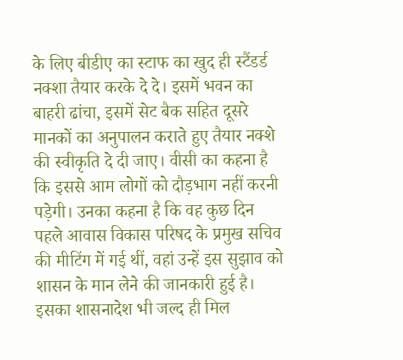के लिए बीडीए का स्टाफ का खुद ही स्टैंडर्ड नक्शा तैयार करके दे दे। इसमें भवन का बाहरी ढांचा, इसमें सेट बैक सहित दूसरे मानकों का अनुपालन कराते हुए तैयार नक्शे की स्वीकृति दे दी जाए। वीसी का कहना है कि इससे आम लोगों को दौड़भाग नहीं करनी पड़ेगी। उनका कहना है कि वह कुछ दिन पहले आवास विकास परिषद के प्रमुख सचिव की मीटिंग में गई थीं, वहां उन्हें इस सुझाव को शासन के मान लेने की जानकारी हुई है। इसका शासनादेश भी जल्द ही मिल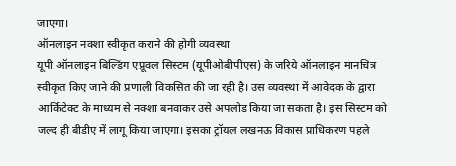जाएगा।
ऑनलाइन नक्शा स्वीकृत कराने की होगी व्यवस्था
यूपी ऑनलाइन बिल्डिंग एप्रूवल सिस्टम (यूपीओबीपीएस) के जरिये ऑनलाइन मानचित्र स्वीकृत किए जाने की प्रणाली विकसित की जा रही है। उस व्यवस्था में आवेदक के द्वारा आर्किटेक्ट के माध्यम से नक्शा बनवाकर उसे अपलोड किया जा सकता है। इस सिस्टम को जल्द ही बीडीए में लागू किया जाएगा। इसका ट्रॉयल लखनऊ विकास प्राधिकरण पहले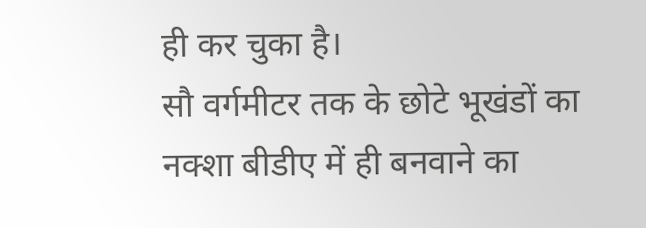ही कर चुका है।
सौ वर्गमीटर तक के छोटे भूखंडों का नक्शा बीडीए में ही बनवाने का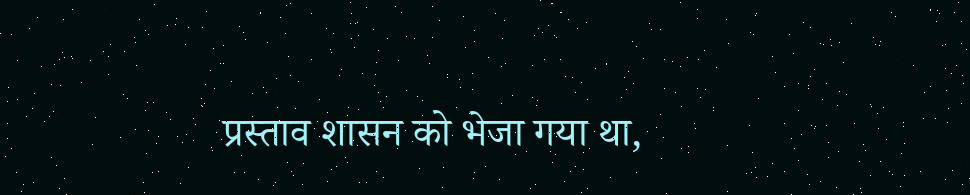प्रस्ताव शासन को भेजा गया था,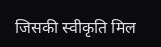जिसकी स्वीकृति मिल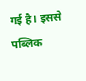गई है। इससे पब्लिक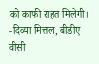को काफी राहत मिलेगी।
-दिव्या मित्तल, बीडीए वीसी